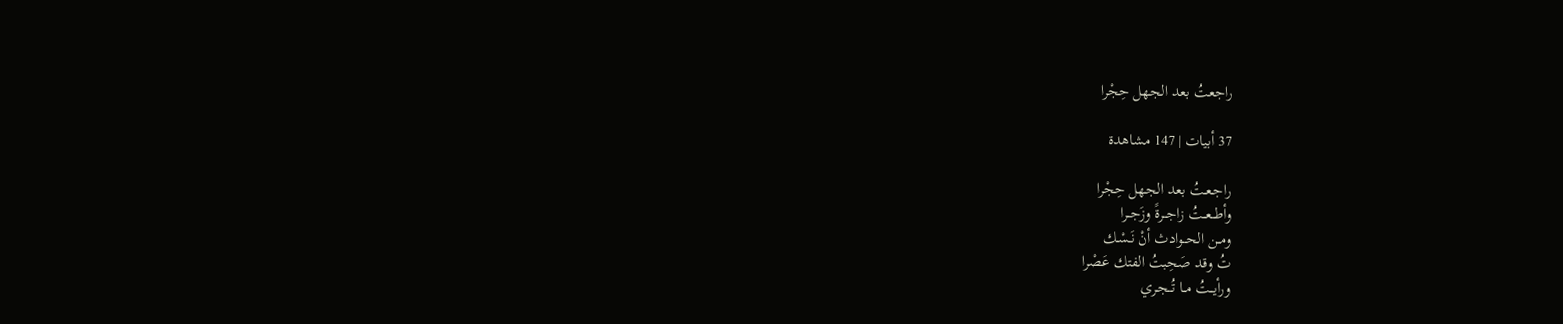راجعتُ بعد الجهل حِجْرا

37 أبيات | 147 مشاهدة

راجـعـتُ بعد الجهل حِجْرا
وأطــعــتُ زاجــرةً وزَجــرا
ومــن الحــوادث أنْ نَـسْـك
تُ وقد صَحِبتُ الفتك عَصْرا
ورأيــتُ مــا تُــجـري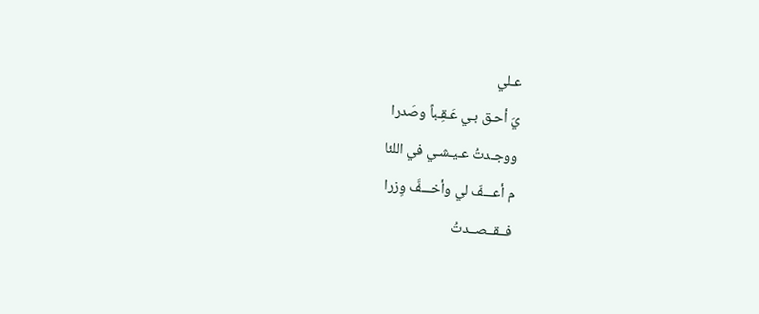عـلي
يَ أحـق بـي عَـقِـباً وصَدرا
ووجـدتُ عـيـشـي في اللئا
م أعـــفّ لي وأخـــفَّ وِزرا
فــقــصــدتُ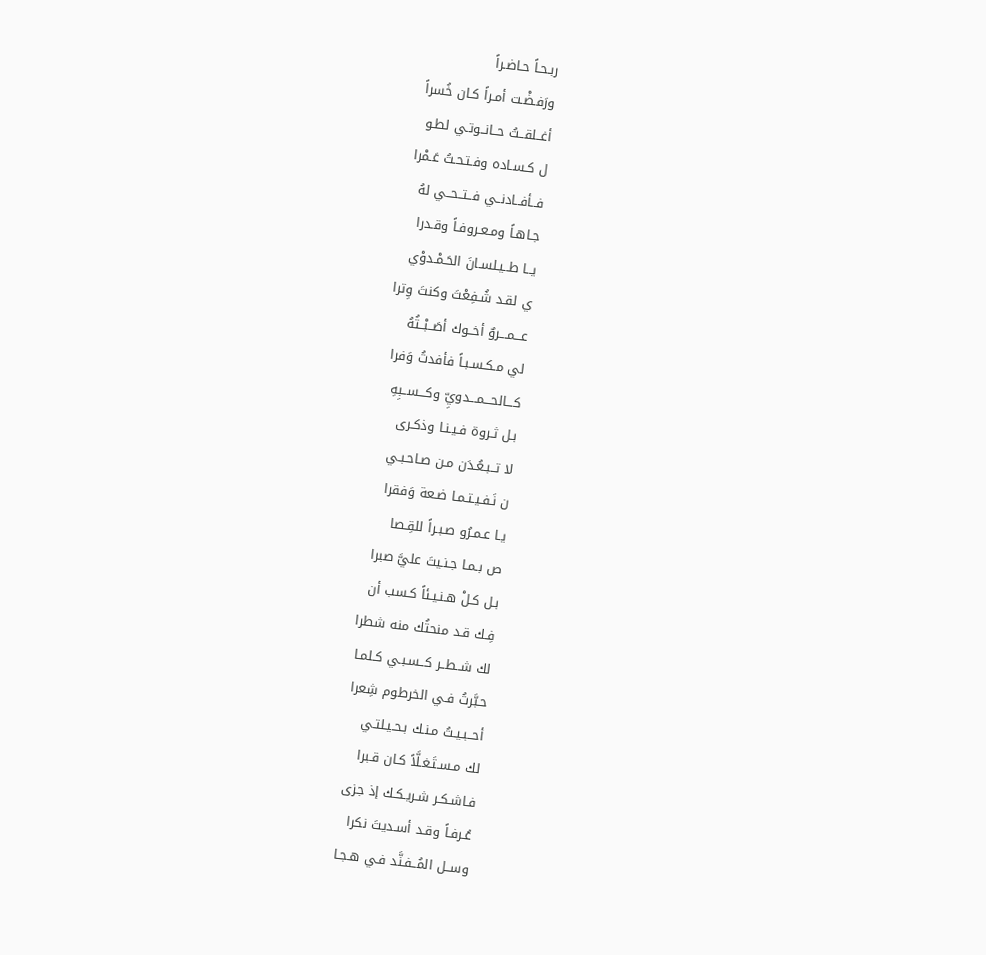ربـحـاً حـاضـراً
ورَفـضْـت أمـراً كـان خُسراً
أغــلقــتُ حــانــوتـي لطـو
ل كـسـاده وفـتـحـتُ عَـمْرا
فــأفــادنــي فــتــحــي لهُ
جـاهـاً ومـعـروفـاً وقـدرا
يــا طــيـلسـانَ الحَـمْـدوْي
ي لقـد شُـفِعْتَ وكنتَ وِترا
عـــمـــروٌ أخــوك أصَــبْــتُهُ
لي مـكـسـبـاً فأفدتُ وَفرا
كـــالحـــمـــدويِّ وكـــســبِهِ
بـل ثـروة فـيـنـا وذكـرى
لا تــبـعُـدَن مـن صـاحـبـي
ن نَـفـيـتـمـا ضـعة وَفقرا
يـا عـمـرُو صـبـراً للقِـصا
ص بـمـا جـنـيتَ عليَّ صبرا
بـل كـلْ هـنـيـئاً كـسب أن
فِـك قـد منحتُك منه شطرا
لك شــطــر كــسـبـي كـلمـا
حـبَّرتُ فـي الخرطوم شِعرا
أحــبـيـتُ مـنـك بـحـيـلتـي
لك مـسـتَـغـلَّاً كـان قـبرا
فـاشـكـر شـريـكـك إذ جزى
عُـرفـاً وقـد أسـديتَ نكرا
وســل المُــفـنَّد فـي هـجـا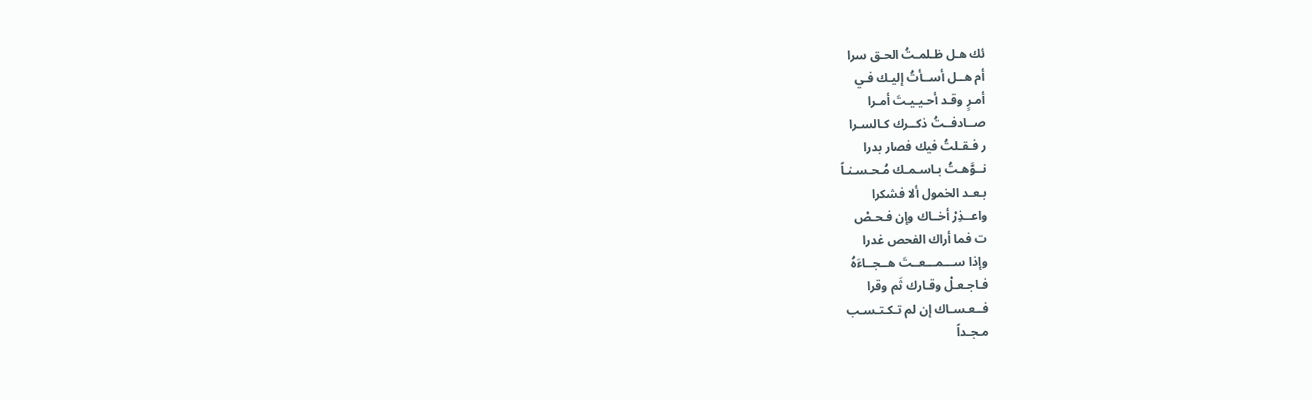ئك هـل ظـلمـتُ الحـق سرا
أم هــل أســأتُ إليـك فـي
أمـرٍ وقـد أحـيـيـتَ أمـرا
صــادفــتُ ذكــرك كـالسـرا
ر فـقـلتُ فيك فصار بدرا
نــوَّهـتُ بـاسـمـك مُـحـسـنـاً
بـعـد الخمول ألا فشكرا
واعــذِرْ أخــاك وإن فـحـصْ
ت فما أراك الفحص غدرا
وإذا ســـمـــعــتَ هــجــاءَهُ
فـاجـعـلْ وقـارك ثَم وقرا
فــعـسـاك إن لم تـكـتـسـب
مـجـداً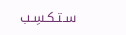سـتـكـسِـب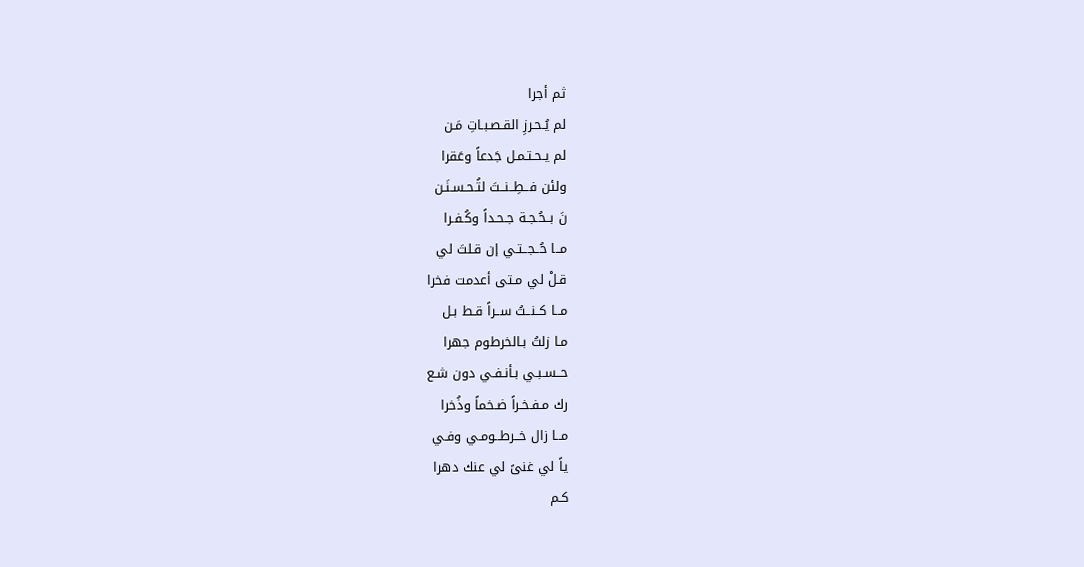ثم أجرا
لم يُـحـرزِ القـصـبـاتِ مَـن
لم يـحـتـمـل جَدعاً وعَقرا
ولئن فــطِــنــتَ لتُـحـسـنَـن
نَ بــحُـجـة جـحـداً وكُـفـرا
مــا حُــجــتـي إن قـلتَ لي
قـلْ لي مـتى أعدمت فخرا
مــا كــنــتُ ســراً قـط بـل
مـا زلتُ بـالخرطوم جهرا
حــسـبـي بـأنـفـي دون شـع
رك مـفـخـراً ضـخماً وذُخرا
مــا زال خــرطــومـي وفـي
ياً لي غنىً لي عنك دهرا
كـم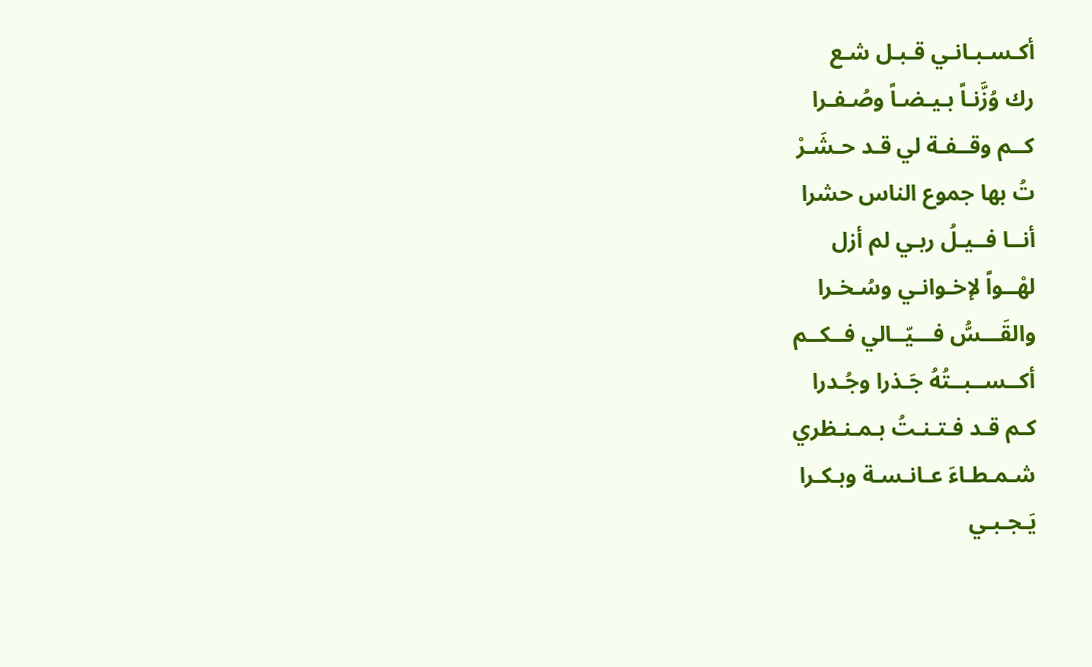أكـسـبـانـي قـبـل شـع
رك وُزَّنـاً بـيـضـاً وصُـفـرا
كــم وقــفـة لي قـد حـشَـرْ
تُ بها جموع الناس حشرا
أنــا فــيـلُ ربـي لم أزل
لهْــواً لإخـوانـي وسُـخـرا
والقَـــسُّ فـــيّــالي فــكــم
أكــســبــتُهُ جَـذرا وجُـدرا
كـم قـد فـتـنـتُ بـمـنـظري
شـمـطـاءَ عـانـسـة وبـكـرا
يَـجـبـي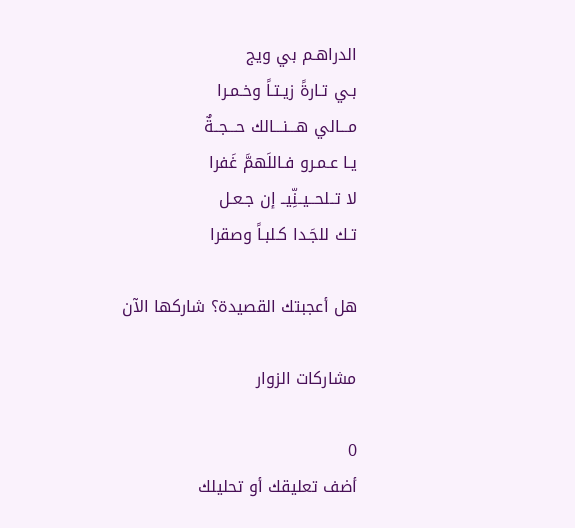الدراهـم بي ويج
بـي تـارةً زيـتـاً وخـمـرا
مـــالي هـــنـــالك حـــجــةٌ
يـا عـمـرو فـاللَهمَّ غَفرا
لا تــلحــيــنِّيــ إن جـعـل
تـك للجَـدا كـلبـاً وصقرا

هل أعجبتك القصيدة؟ شاركها الآن

مشاركات الزوار

0
أضف تعليقك أو تحليلك